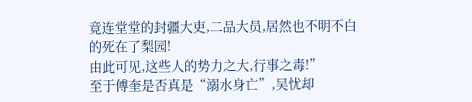竟连堂堂的封疆大吏,二品大员,居然也不明不白的死在了梨园!
由此可见,这些人的势力之大,行事之毒!”
至于傅奎是否真是“溺水身亡”,吴忧却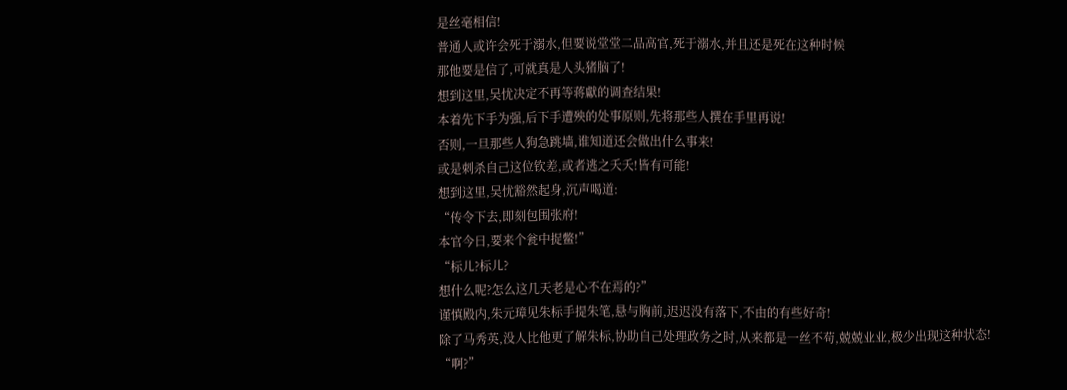是丝毫相信!
普通人或许会死于溺水,但要说堂堂二品高官,死于溺水,并且还是死在这种时候
那他要是信了,可就真是人头猪脑了!
想到这里,吴忧决定不再等蒋獻的调查结果!
本着先下手为强,后下手遭殃的处事原则,先将那些人撰在手里再说!
否则,一旦那些人狗急跳墙,谁知道还会做出什么事来!
或是刺杀自己这位钦差,或者逃之夭夭!皆有可能!
想到这里,吴忧豁然起身,沉声喝道:
“传令下去,即刻包围张府!
本官今日,要来个瓮中捉鳖!”
“标儿?标儿?
想什么呢?怎么这几天老是心不在焉的?”
谨慎殿内,朱元璋见朱标手提朱笔,悬与胸前,迟迟没有落下,不由的有些好奇!
除了马秀英,没人比他更了解朱标,协助自己处理政务之时,从来都是一丝不苟,兢兢业业,极少出现这种状态!
“啊?”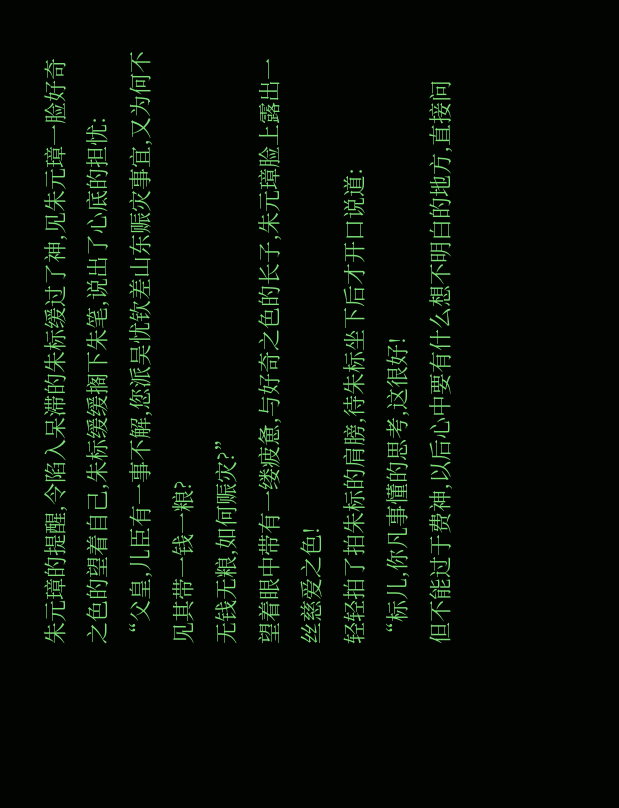朱元璋的提醒,令陷入呆滞的朱标缓过了神,见朱元璋一脸好奇之色的望着自己,朱标缓缓搁下朱笔,说出了心底的担忧:
“父皇,儿臣有一事不解,您派吴忧钦差山东赈灾事宜,又为何不见其带一钱一粮?
无钱无粮,如何赈灾?”
望着眼中带有一缕疲惫,与好奇之色的长子,朱元璋脸上露出一丝慈爱之色!
轻轻拍了拍朱标的肩膀,待朱标坐下后才开口说道:
“标儿,你凡事懂的思考,这很好!
但不能过于费神,以后心中要有什么想不明白的地方,直接问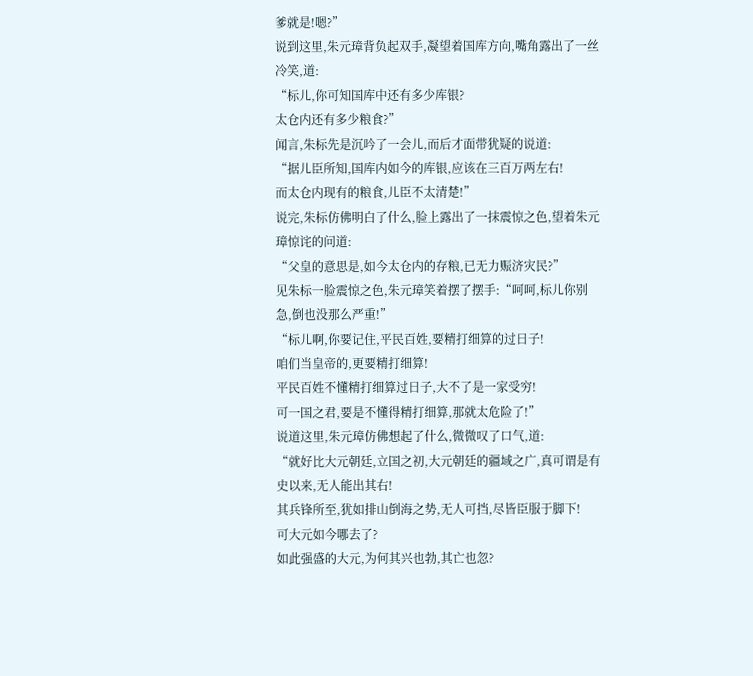爹就是!嗯?”
说到这里,朱元璋背负起双手,凝望着国库方向,嘴角露出了一丝冷笑,道:
“标儿,你可知国库中还有多少库银?
太仓内还有多少粮食?”
闻言,朱标先是沉吟了一会儿,而后才面带犹疑的说道:
“据儿臣所知,国库内如今的库银,应该在三百万两左右!
而太仓内现有的粮食,儿臣不太清楚!”
说完,朱标仿佛明白了什么,脸上露出了一抹震惊之色,望着朱元璋惊诧的问道:
“父皇的意思是,如今太仓内的存粮,已无力赈济灾民?”
见朱标一脸震惊之色,朱元璋笑着摆了摆手:“呵呵,标儿你别急,倒也没那么严重!”
“标儿啊,你要记住,平民百姓,要精打细算的过日子!
咱们当皇帝的,更要精打细算!
平民百姓不懂精打细算过日子,大不了是一家受穷!
可一国之君,要是不懂得精打细算,那就太危险了!”
说道这里,朱元璋仿佛想起了什么,微微叹了口气,道:
“就好比大元朝廷,立国之初,大元朝廷的疆域之广,真可谓是有史以来,无人能出其右!
其兵锋所至,犹如排山倒海之势,无人可挡,尽皆臣服于脚下!
可大元如今哪去了?
如此强盛的大元,为何其兴也勃,其亡也忽?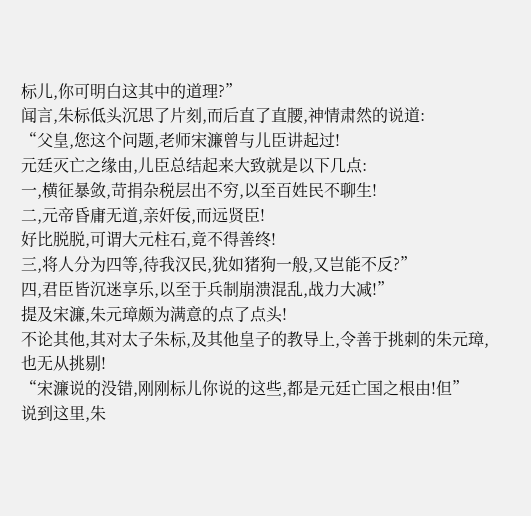标儿,你可明白这其中的道理?”
闻言,朱标低头沉思了片刻,而后直了直腰,神情肃然的说道:
“父皇,您这个问题,老师宋濂曾与儿臣讲起过!
元廷灭亡之缘由,儿臣总结起来大致就是以下几点:
一,横征暴敛,苛捐杂税层出不穷,以至百姓民不聊生!
二,元帝昏庸无道,亲奸佞,而远贤臣!
好比脱脱,可谓大元柱石,竟不得善终!
三,将人分为四等,待我汉民,犹如猪狗一般,又岂能不反?”
四,君臣皆沉迷享乐,以至于兵制崩溃混乱,战力大减!”
提及宋濂,朱元璋颇为满意的点了点头!
不论其他,其对太子朱标,及其他皇子的教导上,令善于挑刺的朱元璋,也无从挑剔!
“宋濂说的没错,刚刚标儿你说的这些,都是元廷亡国之根由!但”
说到这里,朱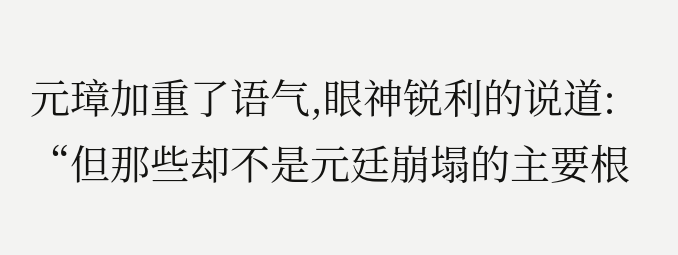元璋加重了语气,眼神锐利的说道:
“但那些却不是元廷崩塌的主要根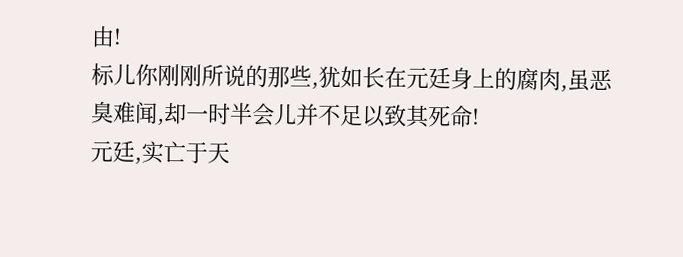由!
标儿你刚刚所说的那些,犹如长在元廷身上的腐肉,虽恶臭难闻,却一时半会儿并不足以致其死命!
元廷,实亡于天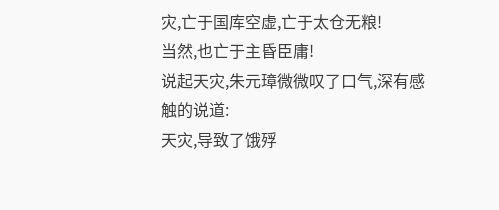灾,亡于国库空虚,亡于太仓无粮!
当然,也亡于主昏臣庸!
说起天灾,朱元璋微微叹了口气,深有感触的说道:
天灾,导致了饿殍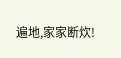遍地,家家断炊!